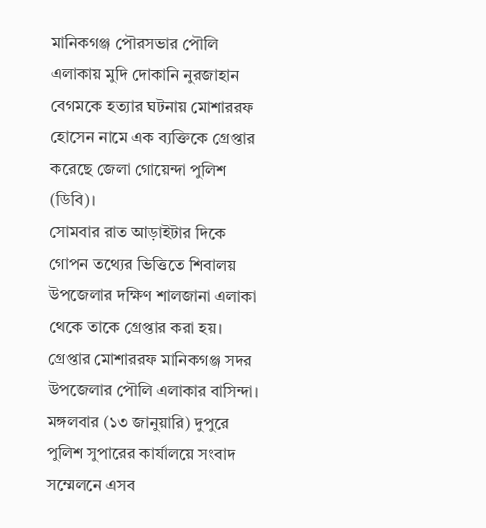মানিকগঞ্জ পৌরসভার পৌলি এলাকায় মুদি দোকানি নুরজাহান বেগমকে হত্যার ঘটনায় মোশাররফ হোসেন নামে এক ব্যক্তিকে গ্রেপ্তার করেছে জেলা গোয়েন্দা পুলিশ (ডিবি)।
সোমবার রাত আড়াইটার দিকে গোপন তথ্যের ভিত্তিতে শিবালয় উপজেলার দক্ষিণ শালজানা এলাকা থেকে তাকে গ্রেপ্তার করা হয়। গ্রেপ্তার মোশাররফ মানিকগঞ্জ সদর উপজেলার পৌলি এলাকার বাসিন্দা।
মঙ্গলবার (১৩ জানুয়ারি) দুপুরে পুলিশ সুপারের কার্যালয়ে সংবাদ সম্মেলনে এসব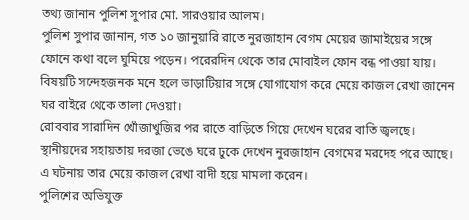তথ্য জানান পুলিশ সুপার মো. সারওয়ার আলম।
পুলিশ সুপার জানান, গত ১০ জানুয়ারি রাতে নুরজাহান বেগম মেয়ের জামাইয়ের সঙ্গে ফোনে কথা বলে ঘুমিয়ে পড়েন। পরেরদিন থেকে তার মোবাইল ফোন বন্ধ পাওয়া যায়। বিষয়টি সন্দেহজনক মনে হলে ভাড়াটিয়ার সঙ্গে যোগাযোগ করে মেয়ে কাজল রেখা জানেন ঘর বাইরে থেকে তালা দেওয়া।
রোববার সারাদিন খোঁজাখুজির পর রাতে বাড়িতে গিয়ে দেখেন ঘরের বাতি জ্বলছে। স্থানীয়দের সহায়তায় দরজা ভেঙে ঘরে ঢুকে দেখেন নুরজাহান বেগমের মরদেহ পরে আছে। এ ঘটনায় তার মেয়ে কাজল রেখা বাদী হয়ে মামলা করেন।
পুলিশের অভিযুক্ত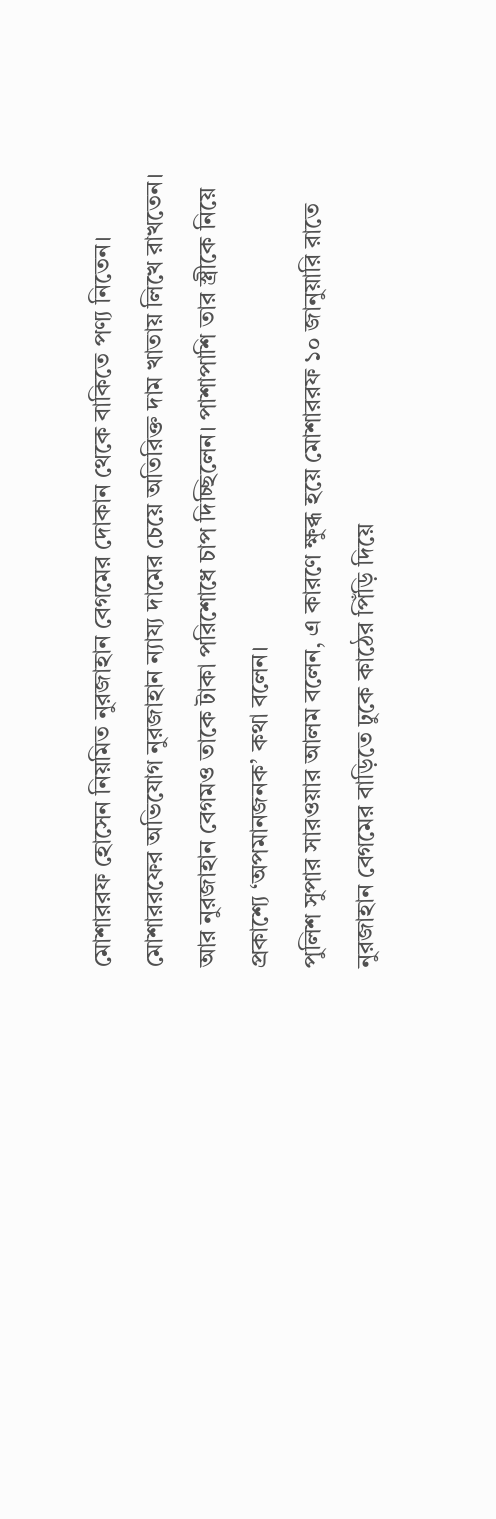মোশাররফ হোসেন নিয়মিত নুরজাহান বেগমের দোকান থেকে বাকিতে পণ্য নিতেন। মোশাররফের অভিযোগ নুরজাহান ন্যায্য দামের চেয়ে অতিরিক্ত দাম খাতায় লিখে রাখতেন। আর নুরজাহান বেগমও তাকে টাকা পরিশোধে চাপ দিচ্ছিলেন। পাশাপাশি তার স্ত্রীকে নিয়ে প্রকাশ্যে ‘অপমানজনক’ কথা বলেন।
পুলিশ সুপার সারওয়ার আলম বলেন, এ কারণে ক্ষুব্ধ হয়ে মোশাররফ ১০ জানুয়ারি রাতে নুরজাহান বেগমের বাড়িতে ঢুকে কাঠের পিঁড়ি দিয়ে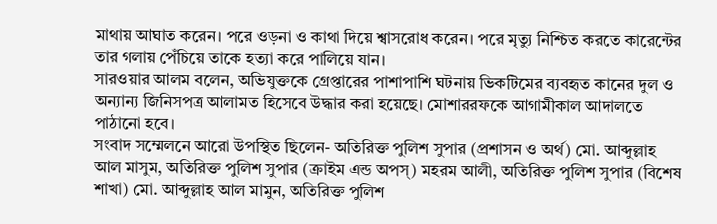মাথায় আঘাত করেন। পরে ওড়না ও কাথা দিয়ে শ্বাসরোধ করেন। পরে মৃত্যু নিশ্চিত করতে কারেন্টের তার গলায় পেঁচিয়ে তাকে হত্যা করে পালিয়ে যান।
সারওয়ার আলম বলেন, অভিযুক্তকে গ্রেপ্তারের পাশাপাশি ঘটনায় ভিকটিমের ব্যবহৃত কানের দুল ও অন্যান্য জিনিসপত্র আলামত হিসেবে উদ্ধার করা হয়েছে। মোশাররফকে আগামীকাল আদালতে পাঠানো হবে।
সংবাদ সম্মেলনে আরো উপস্থিত ছিলেন- অতিরিক্ত পুলিশ সুপার (প্রশাসন ও অর্থ) মো. আব্দুল্লাহ আল মাসুম, অতিরিক্ত পুলিশ সুপার (ক্রাইম এন্ড অপস্) মহরম আলী, অতিরিক্ত পুলিশ সুপার (বিশেষ শাখা) মো. আব্দুল্লাহ আল মামুন, অতিরিক্ত পুলিশ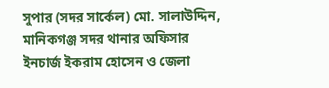সুপার (সদর সার্কেল) মো. সালাউদ্দিন, মানিকগঞ্জ সদর থানার অফিসার ইনচার্জ ইকরাম হোসেন ও জেলা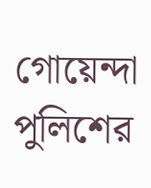গোয়েন্দা পুলিশের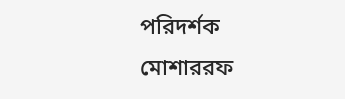পরিদর্শক মোশাররফ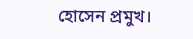হোসেন প্রমুখ।